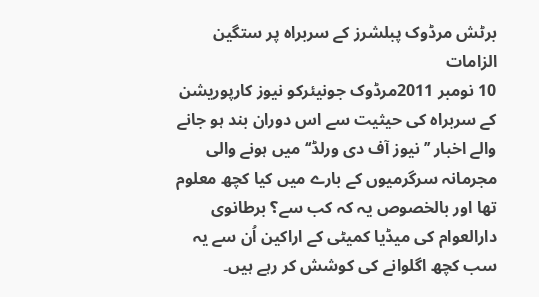برٹش مرڈوک پبلشرز کے سربراہ پر ستگين الزامات
10 نومبر 2011مرڈوک جونيئرکو نيوز کارپوريشن کے سربراہ کی حيثيت سے اس دوران بند ہو جانے والے اخبار ’’نيوز آف دی ورلڈ‘‘ ميں ہونے والی مجرمانہ سرگرميوں کے بارے ميں کيا کچھ معلوم تھا اور بالخصوص يہ کہ کب سے؟ برطانوی دارالعوام کی ميڈيا کميٹی کے اراکين اُن سے يہ سب کچھ اگلوانے کی کوشش کر رہے ہيں۔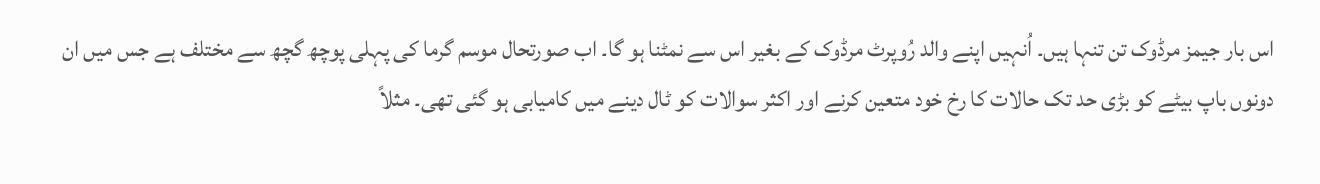اس بار جيمز مرڈوک تن تنہا ہيں۔ اُنہيں اپنے والد رُوپرٹ مرڈوک کے بغير اس سے نمٹنا ہو گا۔ اب صورتحال موسم گرما کی پہلی پوچھ گچھ سے مختلف ہے جس ميں ان دونوں باپ بيٹے کو بڑی حد تک حالات کا رخ خود متعين کرنے اور اکثر سوالات کو ٹال دينے ميں کاميابی ہو گئی تھی۔ مثلاً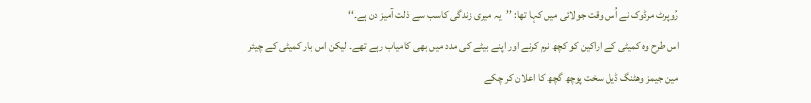رُوپرٹ مرڈوک نے اُس وقت جولائی ميں کہا تھا: ’’يہ ميری زندگی کاسب سے ذلت آميز دن ہے۔‘‘
اس طرح وہ کميٹی کے اراکين کو کچھ نرم کرنے اور اپنے بيٹے کی مدد ميں بھی کامياب رہے تھے۔ ليکن اس بار کميٹی کے چيئر مين جيمز وھٹنگ ڈيل سخت پوچھ گچھ کا اعلان کر چکے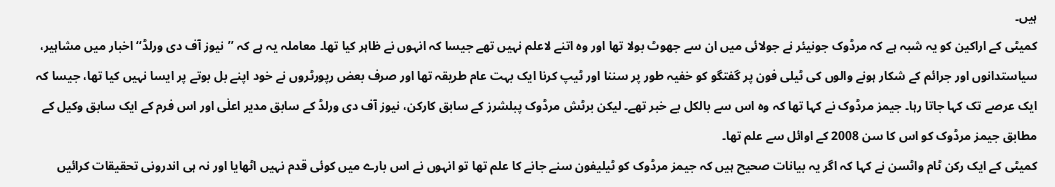ہيں۔
کميٹی کے اراکين کو يہ شبہ ہے کہ مرڈوک جونيئر نے جولائی ميں ان سے جھوٹ بولا تھا اور وہ اتنے لاعلم نہيں تھے جيسا کہ انہوں نے ظاہر کيا تھا۔ معاملہ يہ ہے کہ ’’نيوز آف دی ورلڈ‘‘ اخبار ميں مشاہير، سياستدانوں اور جرائم کے شکار ہونے والوں کی ٹيلی فون پر گفتگو کو خفيہ طور پر سننا اور ٹيپ کرنا ايک بہت عام طريقہ تھا اور صرف بعض رپورٹروں نے خود اپنے بل بوتے پر ايسا نہيں کيا تھا، جيسا کہ ايک عرصے تک کہا جاتا رہا۔ جيمز مرڈوک نے کہا تھا کہ وہ اس سے بالکل بے خبر تھے۔ ليکن برٹش مرڈوک پبلشرز کے سابق کارکن، نيوز آف دی ورلڈ کے سابق مدير اعلٰی اور اس فرم کے ايک سابق وکيل کے مطابق جيمز مرڈوک کو اس کا سن 2008 کے اوائل سے علم تھا۔
کميٹی کے ايک رکن ٹام واٹسن نے کہا کہ اگر يہ بيانات صحيح ہيں کہ جيمز مرڈوک کو ٹيليفون سنے جانے کا علم تھا تو انہوں نے اس بارے ميں کوئی قدم نہيں اٹھايا اور نہ ہی اندرونی تحقيقات کرائيں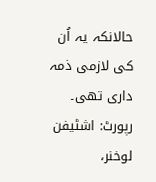حالانکہ يہ اُن کی لازمی ذمہ داری تھی۔
رپورٹ: اشٹيفن لوخنر،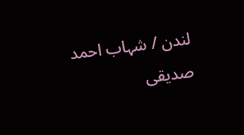لندن / شہاب احمد صديقی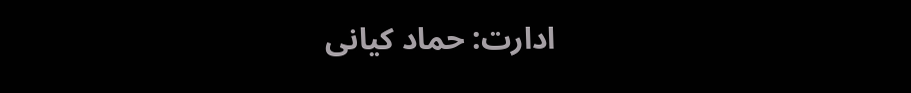ادارت: حماد کيانی